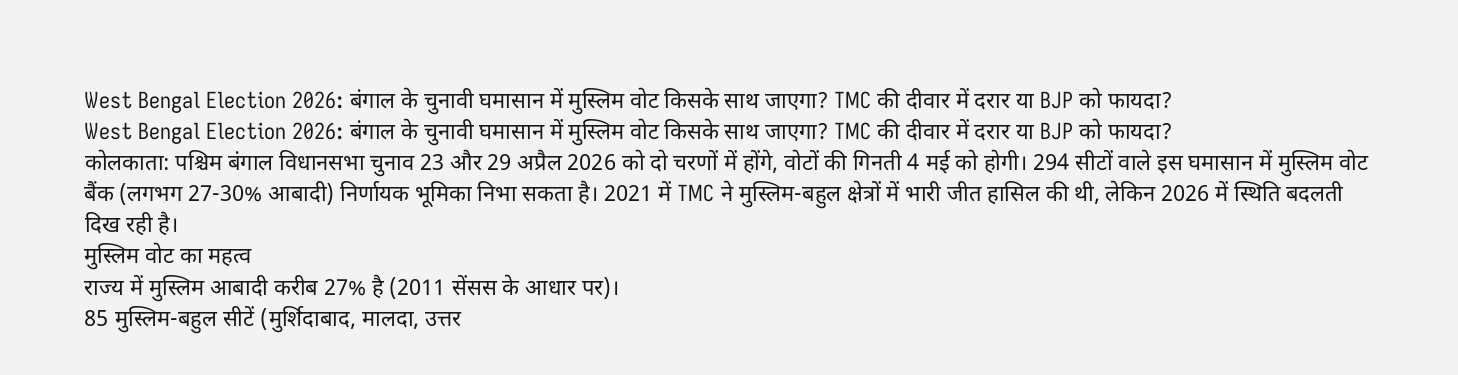West Bengal Election 2026: बंगाल के चुनावी घमासान में मुस्लिम वोट किसके साथ जाएगा? TMC की दीवार में दरार या BJP को फायदा?
West Bengal Election 2026: बंगाल के चुनावी घमासान में मुस्लिम वोट किसके साथ जाएगा? TMC की दीवार में दरार या BJP को फायदा?
कोलकाता: पश्चिम बंगाल विधानसभा चुनाव 23 और 29 अप्रैल 2026 को दो चरणों में होंगे, वोटों की गिनती 4 मई को होगी। 294 सीटों वाले इस घमासान में मुस्लिम वोट बैंक (लगभग 27-30% आबादी) निर्णायक भूमिका निभा सकता है। 2021 में TMC ने मुस्लिम-बहुल क्षेत्रों में भारी जीत हासिल की थी, लेकिन 2026 में स्थिति बदलती दिख रही है।
मुस्लिम वोट का महत्व
राज्य में मुस्लिम आबादी करीब 27% है (2011 सेंसस के आधार पर)।
85 मुस्लिम-बहुल सीटें (मुर्शिदाबाद, मालदा, उत्तर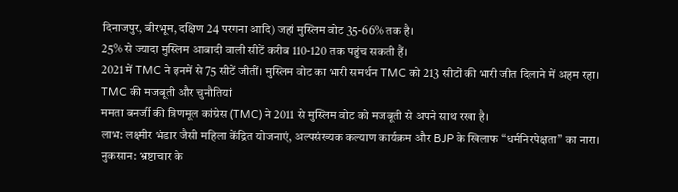दिनाजपुर, बीरभूम, दक्षिण 24 परगना आदि) जहां मुस्लिम वोट 35-66% तक है।
25% से ज्यादा मुस्लिम आबादी वाली सीटें करीब 110-120 तक पहुंच सकती हैं।
2021 में TMC ने इनमें से 75 सीटें जीतीं। मुस्लिम वोट का भारी समर्थन TMC को 213 सीटों की भारी जीत दिलाने में अहम रहा।
TMC की मजबूती और चुनौतियां
ममता बनर्जी की त्रिणमूल कांग्रेस (TMC) ने 2011 से मुस्लिम वोट को मजबूती से अपने साथ रखा है।
लाभ: लक्ष्मीर भंडार जैसी महिला केंद्रित योजनाएं, अल्पसंख्यक कल्याण कार्यक्रम और BJP के खिलाफ “धर्मनिरपेक्षता” का नारा।
नुकसान: भ्रष्टाचार के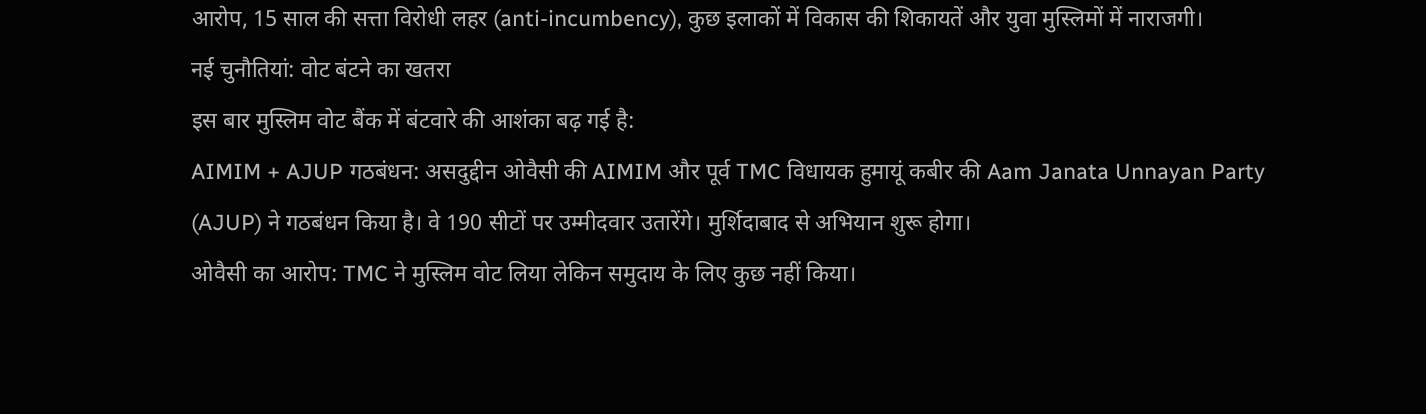आरोप, 15 साल की सत्ता विरोधी लहर (anti-incumbency), कुछ इलाकों में विकास की शिकायतें और युवा मुस्लिमों में नाराजगी।
नई चुनौतियां: वोट बंटने का खतरा
इस बार मुस्लिम वोट बैंक में बंटवारे की आशंका बढ़ गई है:
AIMIM + AJUP गठबंधन: असदुद्दीन ओवैसी की AIMIM और पूर्व TMC विधायक हुमायूं कबीर की Aam Janata Unnayan Party (AJUP) ने गठबंधन किया है। वे 190 सीटों पर उम्मीदवार उतारेंगे। मुर्शिदाबाद से अभियान शुरू होगा।
ओवैसी का आरोप: TMC ने मुस्लिम वोट लिया लेकिन समुदाय के लिए कुछ नहीं किया।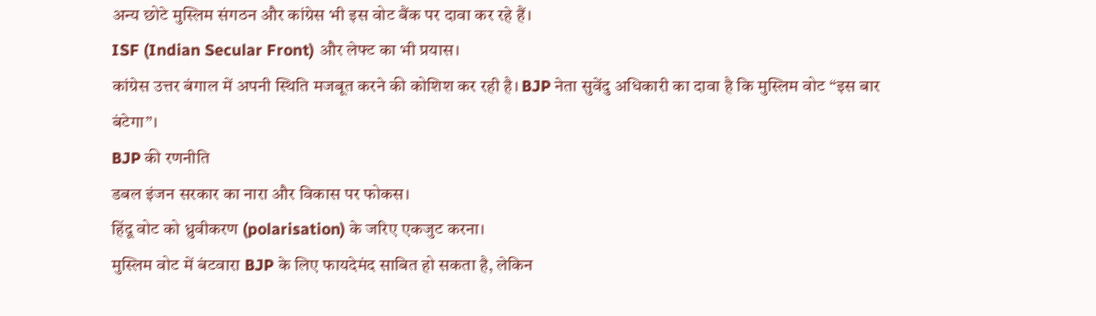अन्य छोटे मुस्लिम संगठन और कांग्रेस भी इस वोट बैंक पर दावा कर रहे हैं।
ISF (Indian Secular Front) और लेफ्ट का भी प्रयास।
कांग्रेस उत्तर बंगाल में अपनी स्थिति मजबूत करने की कोशिश कर रही है। BJP नेता सुवेंदु अधिकारी का दावा है कि मुस्लिम वोट “इस बार बंटेगा”।
BJP की रणनीति
डबल इंजन सरकार का नारा और विकास पर फोकस।
हिंदू वोट को ध्रुवीकरण (polarisation) के जरिए एकजुट करना।
मुस्लिम वोट में बंटवारा BJP के लिए फायदेमंद साबित हो सकता है, लेकिन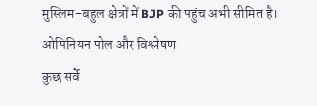मुस्लिम-बहुल क्षेत्रों में BJP की पहुंच अभी सीमित है।
ओपिनियन पोल और विश्लेषण
कुछ सर्वे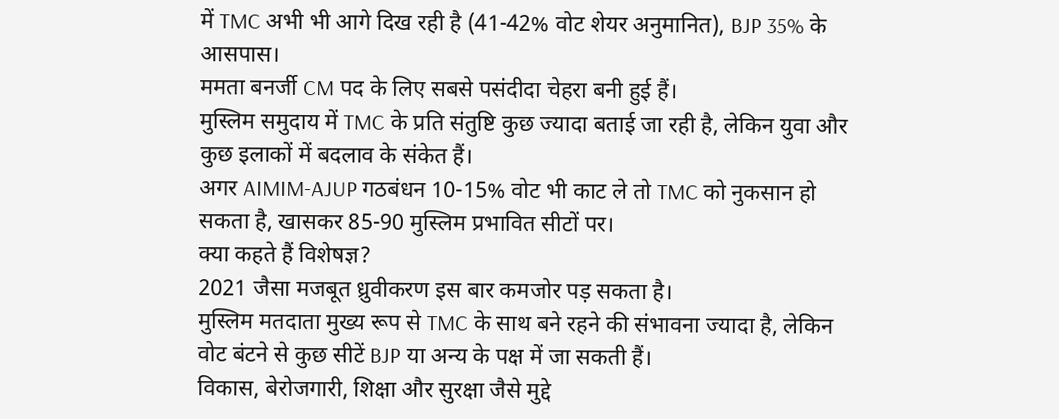में TMC अभी भी आगे दिख रही है (41-42% वोट शेयर अनुमानित), BJP 35% के आसपास।
ममता बनर्जी CM पद के लिए सबसे पसंदीदा चेहरा बनी हुई हैं।
मुस्लिम समुदाय में TMC के प्रति संतुष्टि कुछ ज्यादा बताई जा रही है, लेकिन युवा और कुछ इलाकों में बदलाव के संकेत हैं।
अगर AIMIM-AJUP गठबंधन 10-15% वोट भी काट ले तो TMC को नुकसान हो सकता है, खासकर 85-90 मुस्लिम प्रभावित सीटों पर।
क्या कहते हैं विशेषज्ञ?
2021 जैसा मजबूत ध्रुवीकरण इस बार कमजोर पड़ सकता है।
मुस्लिम मतदाता मुख्य रूप से TMC के साथ बने रहने की संभावना ज्यादा है, लेकिन वोट बंटने से कुछ सीटें BJP या अन्य के पक्ष में जा सकती हैं।
विकास, बेरोजगारी, शिक्षा और सुरक्षा जैसे मुद्दे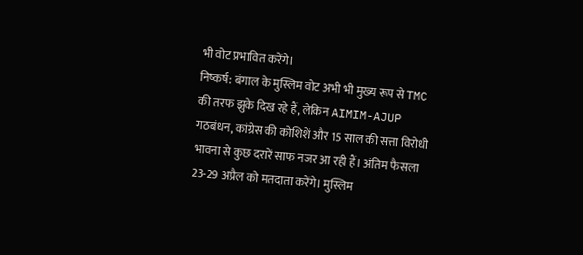भी वोट प्रभावित करेंगे।
निष्कर्ष: बंगाल के मुस्लिम वोट अभी भी मुख्य रूप से TMC की तरफ झुके दिख रहे हैं, लेकिन AIMIM-AJUP गठबंधन, कांग्रेस की कोशिशें और 15 साल की सत्ता विरोधी भावना से कुछ दरारें साफ नजर आ रही हैं। अंतिम फैसला 23-29 अप्रैल को मतदाता करेंगे। मुस्लिम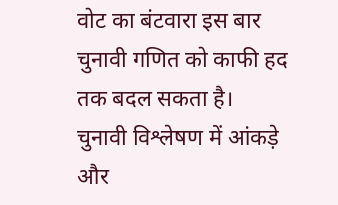वोट का बंटवारा इस बार चुनावी गणित को काफी हद तक बदल सकता है।
चुनावी विश्लेषण में आंकड़े और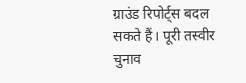ग्राउंड रिपोर्ट्स बदल सकते हैं। पूरी तस्वीर चुनाव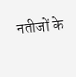नतीजों के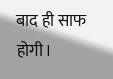बाद ही साफ होगी।